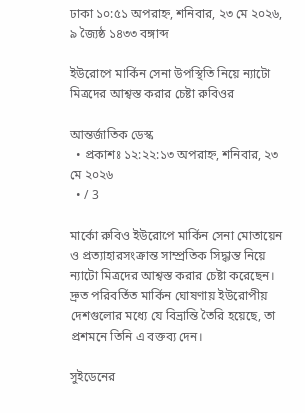ঢাকা ১০:৫১ অপরাহ্ন, শনিবার, ২৩ মে ২০২৬, ৯ জ্যৈষ্ঠ ১৪৩৩ বঙ্গাব্দ

ইউরোপে মার্কিন সেনা উপস্থিতি নিয়ে ন্যাটো মিত্রদের আশ্বস্ত করার চেষ্টা রুবিওর

আন্তর্জাতিক ডেস্ক
  • প্রকাশঃ ১২:২২:১৩ অপরাহ্ন, শনিবার, ২৩ মে ২০২৬
  • / 3

মার্কো রুবিও ইউরোপে মার্কিন সেনা মোতায়েন ও প্রত্যাহারসংক্রান্ত সাম্প্রতিক সিদ্ধান্ত নিয়ে ন্যাটো মিত্রদের আশ্বস্ত করার চেষ্টা করেছেন। দ্রুত পরিবর্তিত মার্কিন ঘোষণায় ইউরোপীয় দেশগুলোর মধ্যে যে বিভ্রান্তি তৈরি হয়েছে, তা প্রশমনে তিনি এ বক্তব্য দেন।

সুইডেনের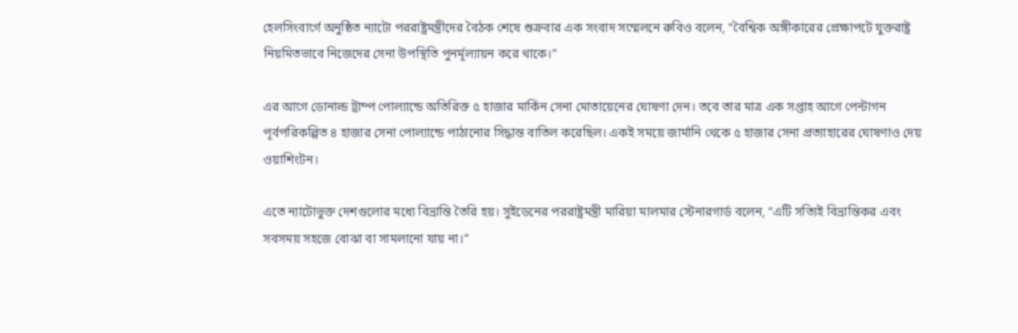হেলসিংবার্গে অনুষ্ঠিত ন্যাটো পররাষ্ট্রমন্ত্রীদের বৈঠক শেষে শুক্রবার এক সংবাদ সম্মেলনে রুবিও বলেন, “বৈশ্বিক অঙ্গীকারের প্রেক্ষাপটে যুক্তরাষ্ট্র নিয়মিতভাবে নিজেদের সেনা উপস্থিতি পুনর্মূল্যায়ন করে থাকে।”

এর আগে ডোনাল্ড ট্রাম্প পোল্যান্ডে অতিরিক্ত ৫ হাজার মার্কিন সেনা মোতায়েনের ঘোষণা দেন। তবে তার মাত্র এক সপ্তাহ আগে পেন্টাগন পূর্বপরিকল্পিত ৪ হাজার সেনা পোল্যান্ডে পাঠানোর সিদ্ধান্ত বাতিল করেছিল। একই সময়ে জার্মানি থেকে ৫ হাজার সেনা প্রত্যাহারের ঘোষণাও দেয় ওয়াশিংটন।

এতে ন্যাটোভুক্ত দেশগুলোর মধ্যে বিভ্রান্তি তৈরি হয়। সুইডেনের পররাষ্ট্রমন্ত্রী মারিয়া মালমার স্টেনারগার্ড বলেন, “এটি সত্যিই বিভ্রান্তিকর এবং সবসময় সহজে বোঝা বা সামলানো যায় না।”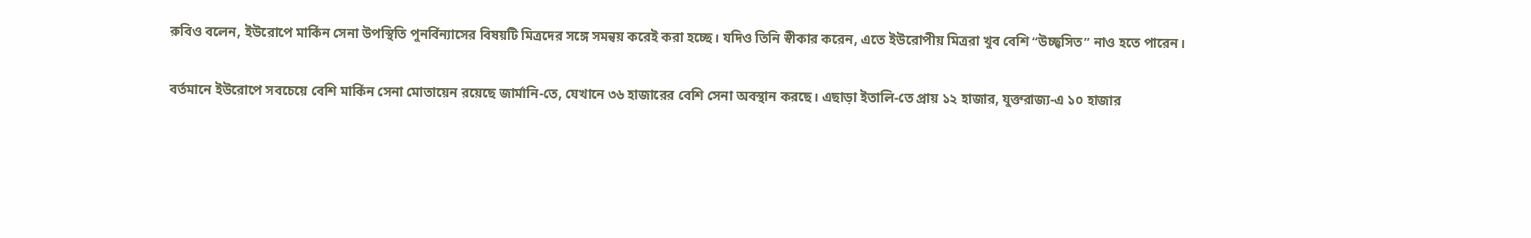রুবিও বলেন, ইউরোপে মার্কিন সেনা উপস্থিতি পুনর্বিন্যাসের বিষয়টি মিত্রদের সঙ্গে সমন্বয় করেই করা হচ্ছে। যদিও তিনি স্বীকার করেন, এতে ইউরোপীয় মিত্ররা খুব বেশি “উচ্ছ্বসিত” নাও হতে পারেন।

বর্তমানে ইউরোপে সবচেয়ে বেশি মার্কিন সেনা মোতায়েন রয়েছে জার্মানি-তে, যেখানে ৩৬ হাজারের বেশি সেনা অবস্থান করছে। এছাড়া ইতালি-তে প্রায় ১২ হাজার, যুক্তরাজ্য-এ ১০ হাজার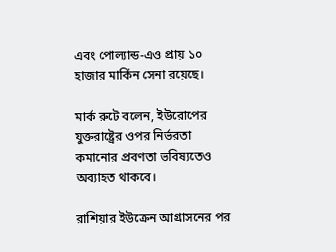এবং পোল্যান্ড-এও প্রায় ১০ হাজার মার্কিন সেনা রয়েছে।

মার্ক রুটে বলেন, ইউরোপের যুক্তরাষ্ট্রের ওপর নির্ভরতা কমানোর প্রবণতা ভবিষ্যতেও অব্যাহত থাকবে।

রাশিয়ার ইউক্রেন আগ্রাসনের পর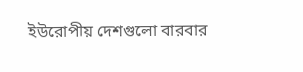ইউরোপীয় দেশগুলো বারবার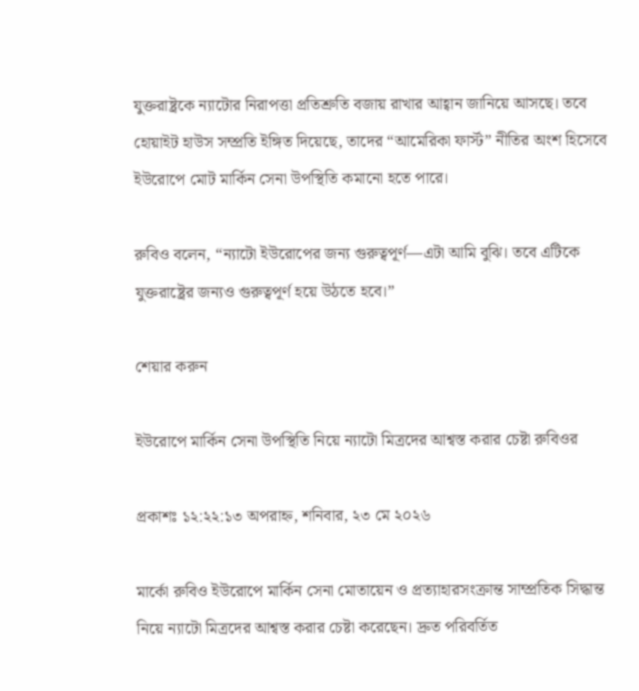যুক্তরাষ্ট্রকে ন্যাটোর নিরাপত্তা প্রতিশ্রুতি বজায় রাখার আহ্বান জানিয়ে আসছে। তবে হোয়াইট হাউস সম্প্রতি ইঙ্গিত দিয়েছে, তাদের “আমেরিকা ফার্স্ট” নীতির অংশ হিসেবে ইউরোপে মোট মার্কিন সেনা উপস্থিতি কমানো হতে পারে।

রুবিও বলেন, “ন্যাটো ইউরোপের জন্য গুরুত্বপূর্ণ—এটা আমি বুঝি। তবে এটিকে যুক্তরাষ্ট্রের জন্যও গুরুত্বপূর্ণ হয়ে উঠতে হবে।”

শেয়ার করুন

ইউরোপে মার্কিন সেনা উপস্থিতি নিয়ে ন্যাটো মিত্রদের আশ্বস্ত করার চেষ্টা রুবিওর

প্রকাশঃ ১২:২২:১৩ অপরাহ্ন, শনিবার, ২৩ মে ২০২৬

মার্কো রুবিও ইউরোপে মার্কিন সেনা মোতায়েন ও প্রত্যাহারসংক্রান্ত সাম্প্রতিক সিদ্ধান্ত নিয়ে ন্যাটো মিত্রদের আশ্বস্ত করার চেষ্টা করেছেন। দ্রুত পরিবর্তিত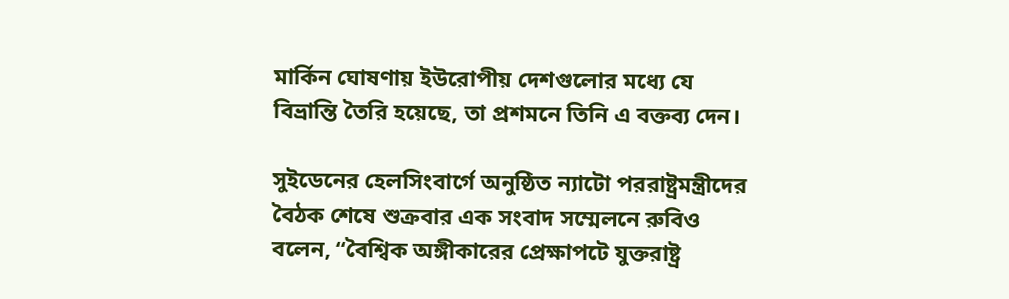মার্কিন ঘোষণায় ইউরোপীয় দেশগুলোর মধ্যে যে বিভ্রান্তি তৈরি হয়েছে, তা প্রশমনে তিনি এ বক্তব্য দেন।

সুইডেনের হেলসিংবার্গে অনুষ্ঠিত ন্যাটো পররাষ্ট্রমন্ত্রীদের বৈঠক শেষে শুক্রবার এক সংবাদ সম্মেলনে রুবিও বলেন, “বৈশ্বিক অঙ্গীকারের প্রেক্ষাপটে যুক্তরাষ্ট্র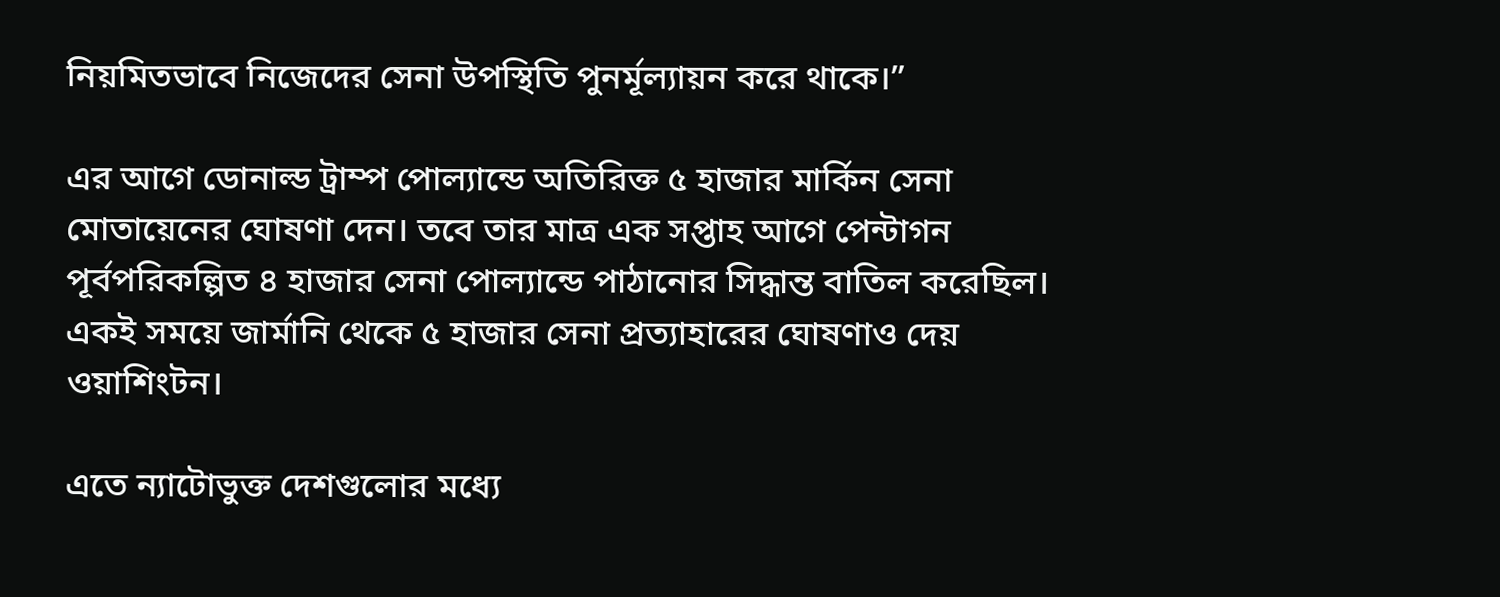নিয়মিতভাবে নিজেদের সেনা উপস্থিতি পুনর্মূল্যায়ন করে থাকে।”

এর আগে ডোনাল্ড ট্রাম্প পোল্যান্ডে অতিরিক্ত ৫ হাজার মার্কিন সেনা মোতায়েনের ঘোষণা দেন। তবে তার মাত্র এক সপ্তাহ আগে পেন্টাগন পূর্বপরিকল্পিত ৪ হাজার সেনা পোল্যান্ডে পাঠানোর সিদ্ধান্ত বাতিল করেছিল। একই সময়ে জার্মানি থেকে ৫ হাজার সেনা প্রত্যাহারের ঘোষণাও দেয় ওয়াশিংটন।

এতে ন্যাটোভুক্ত দেশগুলোর মধ্যে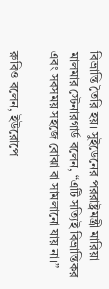বিভ্রান্তি তৈরি হয়। সুইডেনের পররাষ্ট্রমন্ত্রী মারিয়া মালমার স্টেনারগার্ড বলেন, “এটি সত্যিই বিভ্রান্তিকর এবং সবসময় সহজে বোঝা বা সামলানো যায় না।”

রুবিও বলেন, ইউরোপে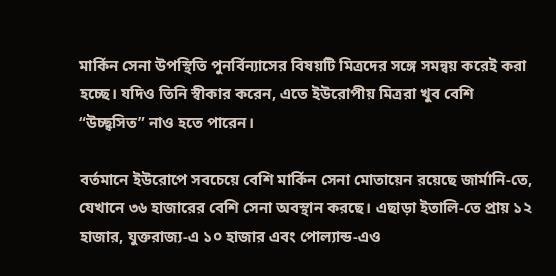মার্কিন সেনা উপস্থিতি পুনর্বিন্যাসের বিষয়টি মিত্রদের সঙ্গে সমন্বয় করেই করা হচ্ছে। যদিও তিনি স্বীকার করেন, এতে ইউরোপীয় মিত্ররা খুব বেশি “উচ্ছ্বসিত” নাও হতে পারেন।

বর্তমানে ইউরোপে সবচেয়ে বেশি মার্কিন সেনা মোতায়েন রয়েছে জার্মানি-তে, যেখানে ৩৬ হাজারের বেশি সেনা অবস্থান করছে। এছাড়া ইতালি-তে প্রায় ১২ হাজার, যুক্তরাজ্য-এ ১০ হাজার এবং পোল্যান্ড-এও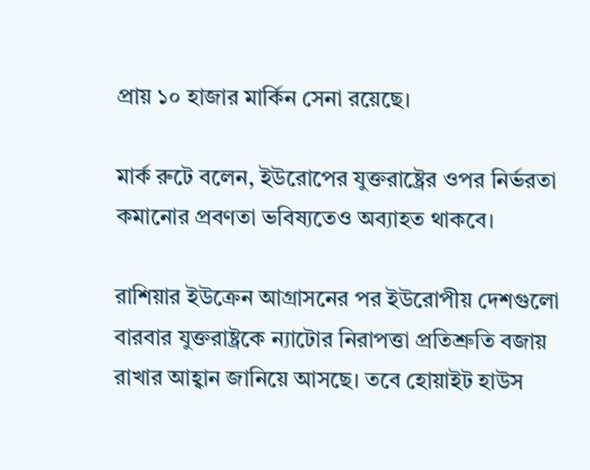প্রায় ১০ হাজার মার্কিন সেনা রয়েছে।

মার্ক রুটে বলেন, ইউরোপের যুক্তরাষ্ট্রের ওপর নির্ভরতা কমানোর প্রবণতা ভবিষ্যতেও অব্যাহত থাকবে।

রাশিয়ার ইউক্রেন আগ্রাসনের পর ইউরোপীয় দেশগুলো বারবার যুক্তরাষ্ট্রকে ন্যাটোর নিরাপত্তা প্রতিশ্রুতি বজায় রাখার আহ্বান জানিয়ে আসছে। তবে হোয়াইট হাউস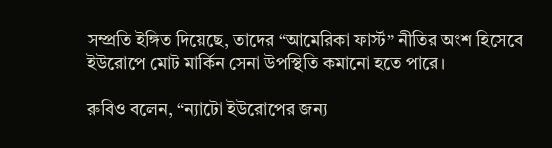সম্প্রতি ইঙ্গিত দিয়েছে, তাদের “আমেরিকা ফার্স্ট” নীতির অংশ হিসেবে ইউরোপে মোট মার্কিন সেনা উপস্থিতি কমানো হতে পারে।

রুবিও বলেন, “ন্যাটো ইউরোপের জন্য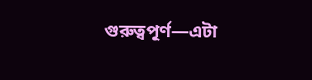গুরুত্বপূর্ণ—এটা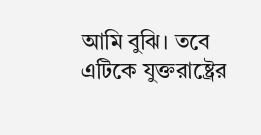আমি বুঝি। তবে এটিকে যুক্তরাষ্ট্রের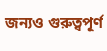জন্যও গুরুত্বপূর্ণ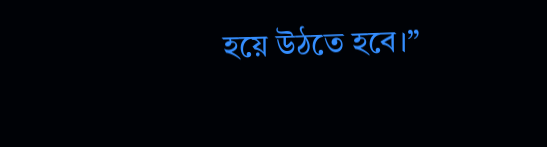হয়ে উঠতে হবে।”